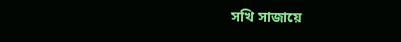সখি সাজায়ে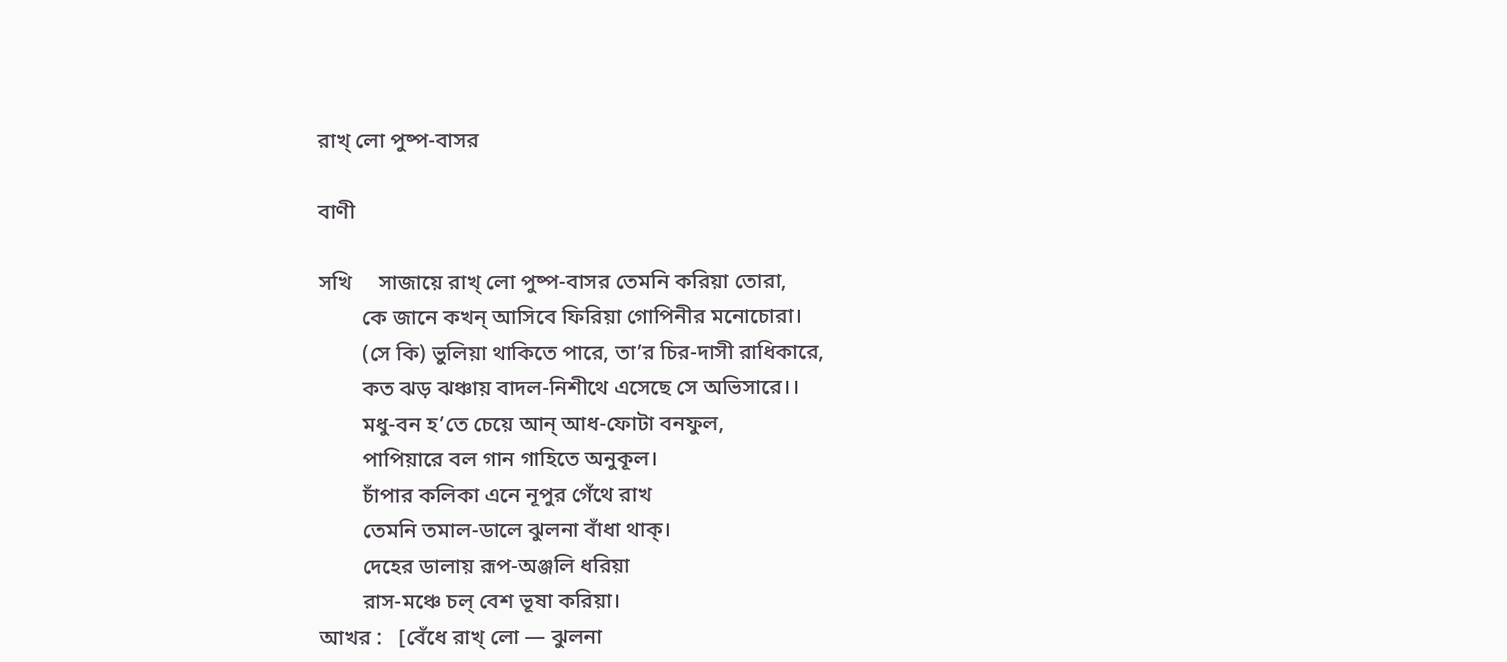রাখ্ লো পুষ্প-বাসর

বাণী

সখি     সাজায়ে রাখ্ লো পুষ্প-বাসর তেমনি করিয়া তোরা,
        কে জানে কখন্ আসিবে ফিরিয়া গোপিনীর মনোচোরা।
        (সে কি) ভুলিয়া থাকিতে পারে, তা’র চির-দাসী রাধিকারে,
        কত ঝড় ঝঞ্চায় বাদল-নিশীথে এসেছে সে অভিসারে।।
        মধু-বন হ’তে চেয়ে আন্ আধ-ফোটা বনফুল,
        পাপিয়ারে বল গান গাহিতে অনুকূল।
        চাঁপার কলিকা এনে নূপুর গেঁথে রাখ
        তেমনি তমাল-ডালে ঝুলনা বাঁধা থাক্।
        দেহের ডালায় রূপ-অঞ্জলি ধরিয়া
        রাস-মঞ্চে চল্ বেশ ভূষা করিয়া।
আখর :   [বেঁধে রাখ্ লো — ঝুলনা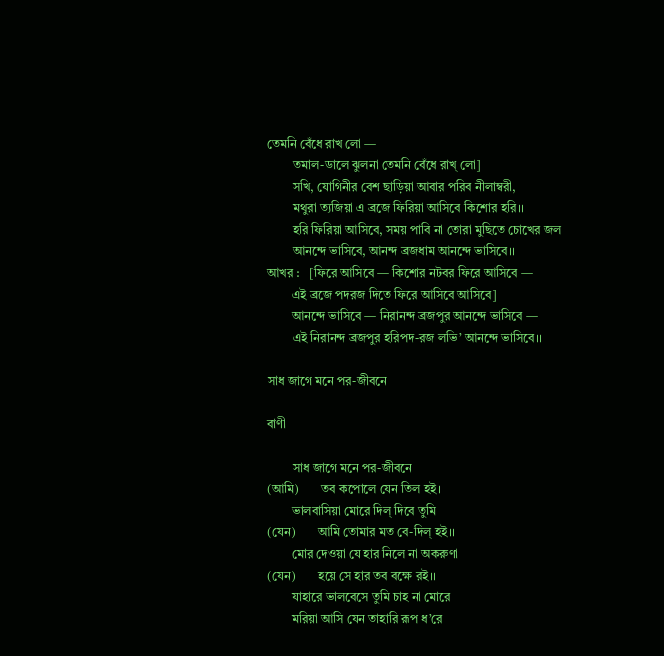তেমনি বেঁধে রাখ লো —
        তমাল-ডালে ঝুলনা তেমনি বেঁধে রাখ্ লো]
        সখি, যোগিনীর বেশ ছাড়িয়া আবার পরিব নীলাম্বরী,
        মথুরা ত্যজিয়া এ ব্রজে ফিরিয়া আসিবে কিশোর হরি।।
        হরি ফিরিয়া আসিবে, সময় পাবি না তোরা মুছিতে চোখের জল
        আনন্দে ভাসিবে, আনন্দ ব্রজধাম আনন্দে ভাসিবে।।
আখর :   [ফিরে আসিবে — কিশোর নটবর ফিরে আসিবে —
        এই ব্রজে পদরজ দিতে ফিরে আসিবে আসিবে]
        আনন্দে ভাসিবে — নিরানন্দ ব্রজপুর আনন্দে ভাসিবে —
        এই নিরানন্দ ব্রজপুর হরিপদ-রজ লভি’ আনন্দে ভাসিবে।।

সাধ জাগে মনে পর-জীবনে

বাণী

        সাধ জাগে মনে পর-জীবনে
(আমি)       তব কপোলে যেন তিল হই।
        ভালবাসিয়া মোরে দিল্‌ দিবে তুমি
(যেন)       আমি তোমার মত বে-দিল্‌ হই।।
        মোর দেওয়া যে হার নিলে না অকরুণা
(যেন)       হয়ে সে হার তব বক্ষে রই।।
        যাহারে ভালবেসে তুমি চাহ না মোরে
        মরিয়া আসি যেন তাহারি রূপ ধ’রে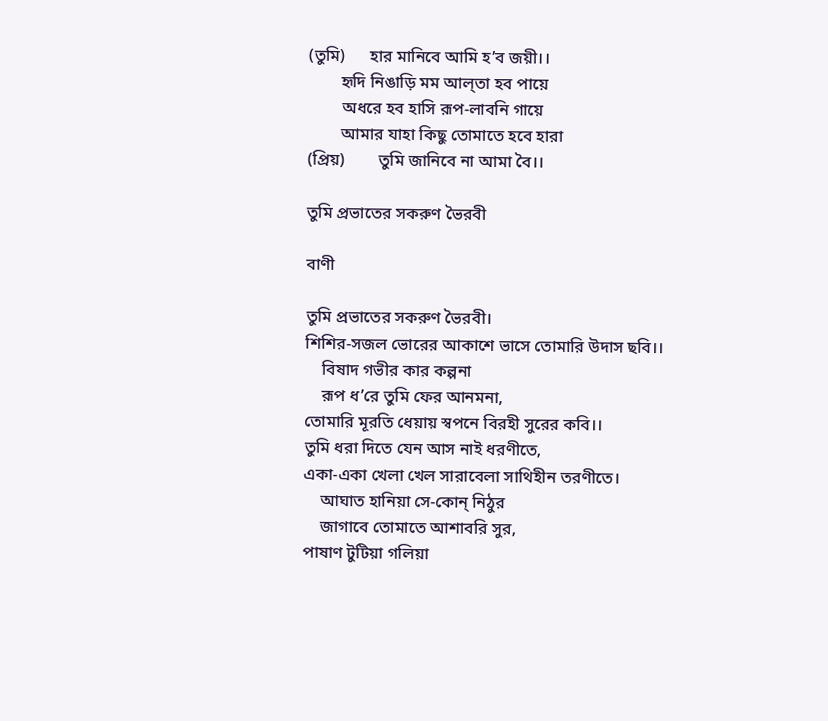(তুমি)      হার মানিবে আমি হ’ব জয়ী।।
        হৃদি নিঙাড়ি মম আল্‌তা হব পায়ে
        অধরে হব হাসি রূপ-লাবনি গায়ে
        আমার যাহা কিছু তোমাতে হবে হারা
(প্রিয়)        তুমি জানিবে না আমা বৈ।।

তুমি প্রভাতের সকরুণ ভৈরবী

বাণী

তুমি প্রভাতের সকরুণ ভৈরবী।
শিশির-সজল ভোরের আকাশে ভাসে তোমারি উদাস ছবি।।
    বিষাদ গভীর কার কল্পনা
    রূপ ধ’রে তুমি ফের আনমনা,
তোমারি মূরতি ধেয়ায় স্বপনে বিরহী সুরের কবি।।
তুমি ধরা দিতে যেন আস নাই ধরণীতে,
একা-একা খেলা খেল সারাবেলা সাথিহীন তরণীতে।
    আঘাত হানিয়া সে-কোন্ নিঠুর
    জাগাবে তোমাতে আশাবরি সুর,
পাষাণ টুটিয়া গলিয়া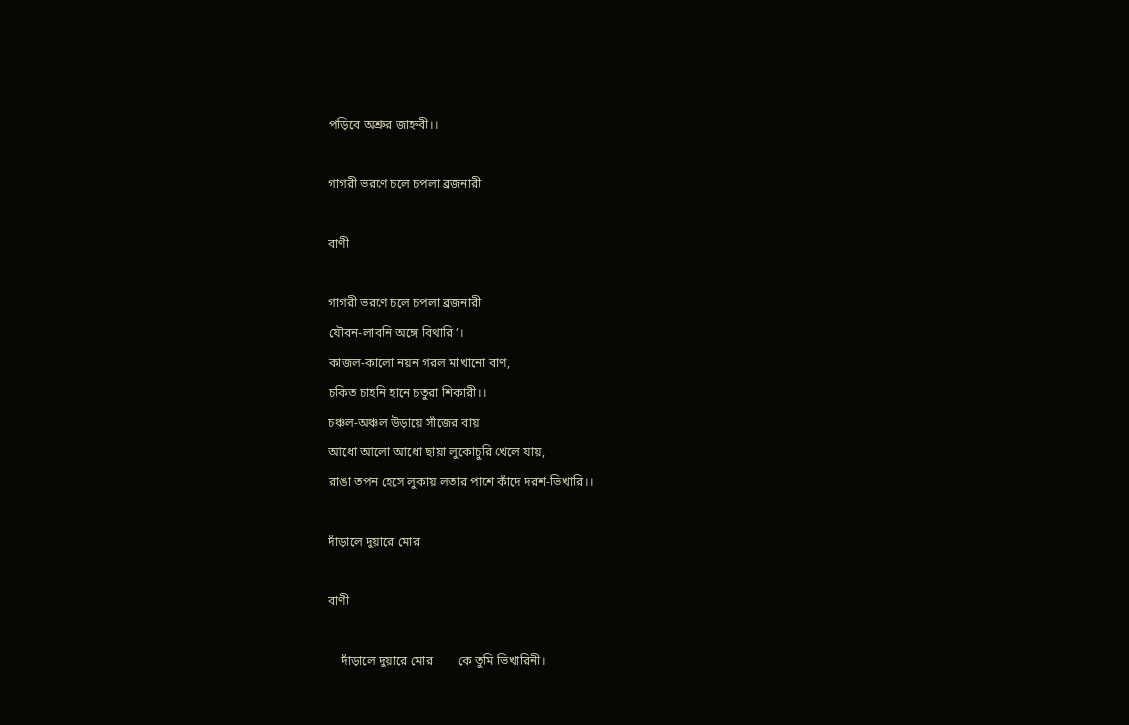পড়িবে অশ্রুর জাহ্নবী।।

গাগরী ভরণে চলে চপলা ব্রজনারী

বাণী

গাগরী ভরণে চলে চপলা ব্রজনারী
যৌবন-লাবনি অঙ্গে বিথারি’।
কাজল-কালো নয়ন গরল মাখানো বাণ,
চকিত চাহনি হানে চতুরা শিকারী।।
চঞ্চল-অঞ্চল উড়ায়ে সাঁজের বায়
আধো আলো আধো ছায়া লুকোচুরি খেলে যায়,
রাঙা তপন হেসে লুকায় লতার পাশে কাঁদে দরশ-ভিখারি।।

দাঁড়ালে দুয়ারে মোর

বাণী

    দাঁড়ালে দুয়ারে মোর        কে তুমি ভিখারিনী।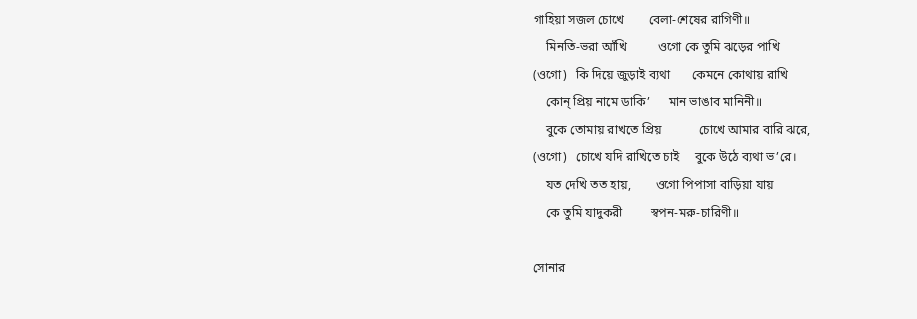গাহিয়া সজল চোখে        বেলা-শেষের রাগিণী॥
    মিনতি-ভরা আঁখি          ওগো কে তুমি ঝড়ের পাখি
(ওগো)   কি দিয়ে জুড়াই ব্যথা       কেমনে কোথায় রাখি
    কোন্ প্রিয় নামে ডাকি’      মান ভাঙাব মানিনী॥
    বুকে তোমায় রাখতে প্রিয়            চোখে আমার বারি ঝরে,
(ওগো)   চোখে যদি রাখিতে চাই     বুকে উঠে ব্যথা ভ’রে।
    যত দেখি তত হায়,        ওগো পিপাসা বাড়িয়া যায়
    কে তুমি যাদুকরী         স্বপন-মরু-চারিণী॥

সোনার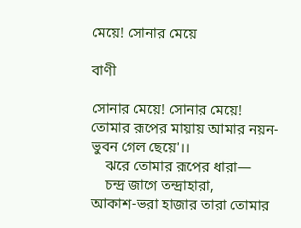মেয়ে! সোনার মেয়ে

বাণী

সোনার মেয়ে! সোনার মেয়ে!
তোমার রূপের মায়ায় আমার নয়ন- ভুবন গেল ছেয়ে'।।
    ঝরে তোমার রূপের ধারা—
    চন্দ্র জাগে তন্দ্রাহারা,
আকাশ-ভরা হাজার তারা তোমার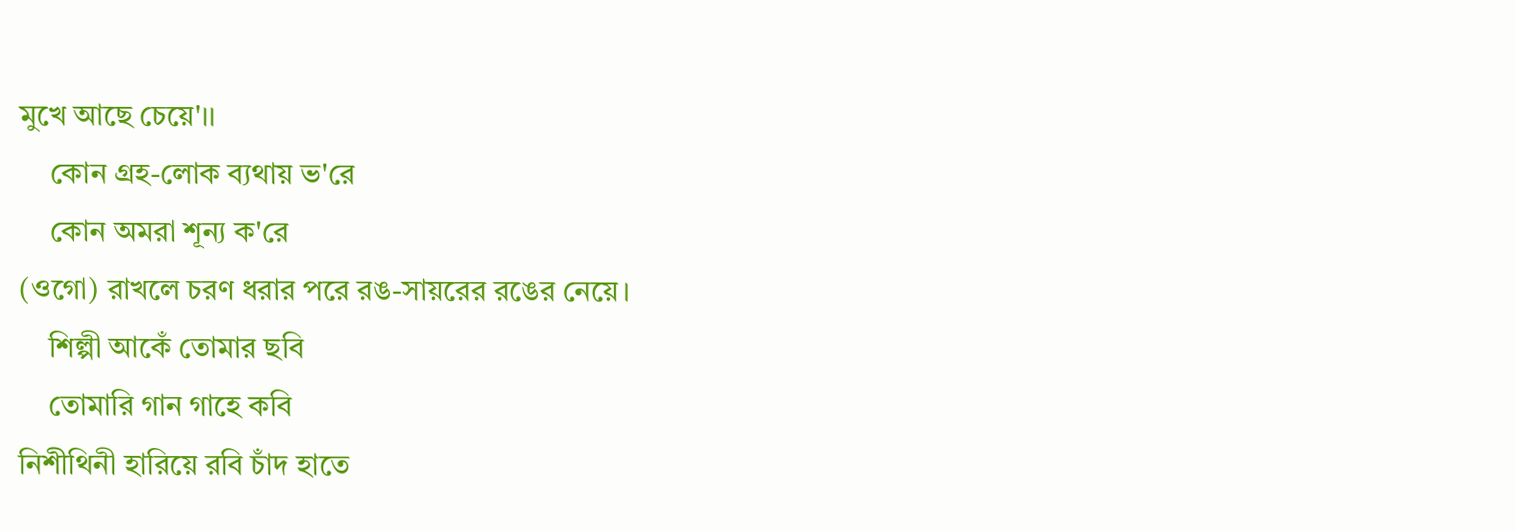মুখে আছে চেয়ে'।।
    কোন গ্রহ-লোক ব্যথায় ভ'রে
    কোন অমরা শূন্য ক'রে
(ওগো) রাখলে চরণ ধরার পরে রঙ-সায়রের রঙের নেয়ে।
    শিল্পী আকেঁ তোমার ছবি
    তোমারি গান গাহে কবি
নিশীথিনী হারিয়ে রবি চাঁদ হাতে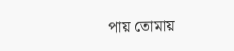পায় তোমায়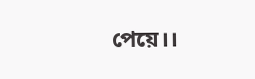পেয়ে।।